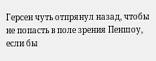Герсен чуть отпрянул назад, чтобы не попасть в поле зрения Пеншоу, если бы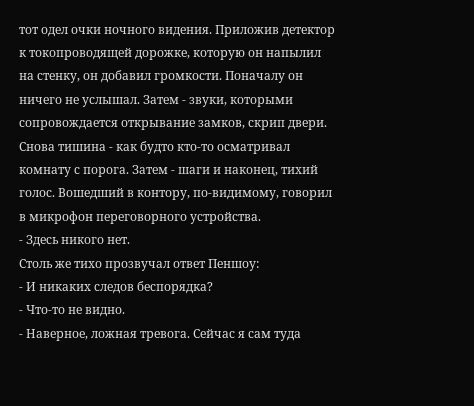тот одел очки ночного видения. Приложив детектор к токопроводящей дорожке, которую он напылил на стенку, он добавил громкости. Поначалу он ничего не услышал. Затем - звуки, которыми сопровождается открывание замков, скрип двери. Снова тишина - как будто кто-то осматривал комнату с порога. Затем - шаги и наконец, тихий голос. Вошедший в контору, по-видимому, говорил в микрофон переговорного устройства.
- Здесь никого нет.
Столь же тихо прозвучал ответ Пеншоу:
- И никаких следов беспорядка?
- Что-то не видно.
- Наверное, ложная тревога. Сейчас я сам туда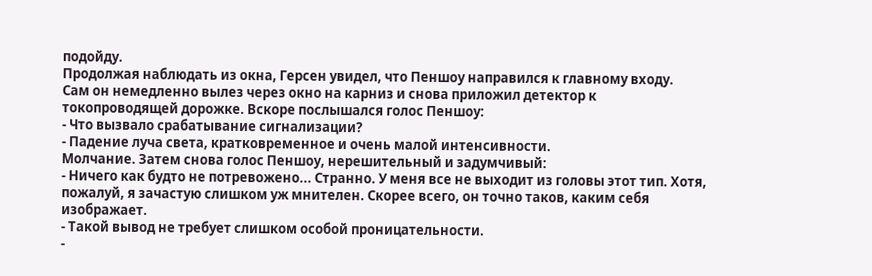подойду.
Продолжая наблюдать из окна, Герсен увидел, что Пеншоу направился к главному входу.
Сам он немедленно вылез через окно на карниз и снова приложил детектор к токопроводящей дорожке. Вскоре послышался голос Пеншоу:
- Что вызвало срабатывание сигнализации?
- Падение луча света, кратковременное и очень малой интенсивности.
Молчание. Затем снова голос Пеншоу, нерешительный и задумчивый:
- Ничего как будто не потревожено... Странно. У меня все не выходит из головы этот тип. Хотя, пожалуй, я зачастую слишком уж мнителен. Скорее всего, он точно таков, каким себя изображает.
- Такой вывод не требует слишком особой проницательности.
-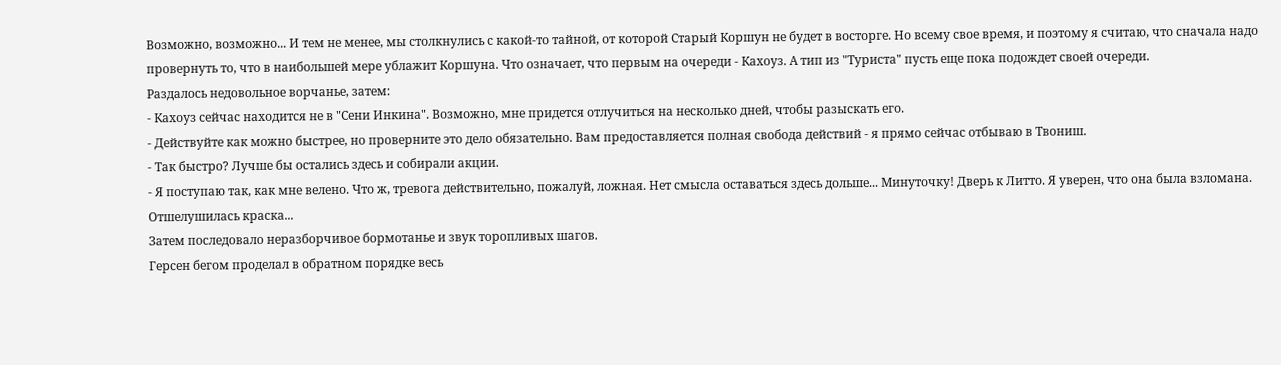Возможно, возможно... И тем не менее, мы столкнулись с какой-то тайной, от которой Старый Коршун не будет в восторге. Но всему свое время, и поэтому я считаю, что сначала надо провернуть то, что в наибольшей мере ублажит Коршуна. Что означает, что первым на очереди - Кахоуз. А тип из "Туриста" пусть еще пока подождет своей очереди.
Раздалось недовольное ворчанье, затем:
- Кахоуз сейчас находится не в "Сени Инкина". Возможно, мне придется отлучиться на несколько дней, чтобы разыскать его.
- Действуйте как можно быстрее, но проверните это дело обязательно. Вам предоставляется полная свобода действий - я прямо сейчас отбываю в Твониш.
- Так быстро? Лучше бы остались здесь и собирали акции.
- Я поступаю так, как мне велено. Что ж, тревога действительно, пожалуй, ложная. Нет смысла оставаться здесь дольше... Минуточку! Дверь к Литто. Я уверен, что она была взломана. Отшелушилась краска...
Затем последовало неразборчивое бормотанье и звук торопливых шагов.
Герсен бегом проделал в обратном порядке весь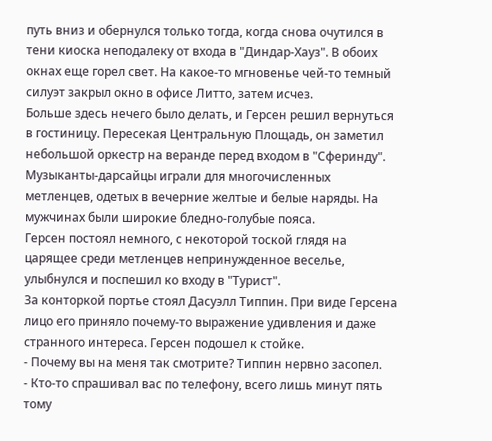путь вниз и обернулся только тогда, когда снова очутился в тени киоска неподалеку от входа в "Диндар-Хауз". В обоих окнах еще горел свет. На какое-то мгновенье чей-то темный силуэт закрыл окно в офисе Литто, затем исчез.
Больше здесь нечего было делать, и Герсен решил вернуться в гостиницу. Пересекая Центральную Площадь, он заметил небольшой оркестр на веранде перед входом в "Сферинду". Музыканты-дарсайцы играли для многочисленных метленцев, одетых в вечерние желтые и белые наряды. На мужчинах были широкие бледно-голубые пояса.
Герсен постоял немного, с некоторой тоской глядя на царящее среди метленцев непринужденное веселье, улыбнулся и поспешил ко входу в "Турист".
За конторкой портье стоял Дасуэлл Типпин. При виде Герсена лицо его приняло почему-то выражение удивления и даже странного интереса. Герсен подошел к стойке.
- Почему вы на меня так смотрите? Типпин нервно засопел.
- Кто-то спрашивал вас по телефону, всего лишь минут пять тому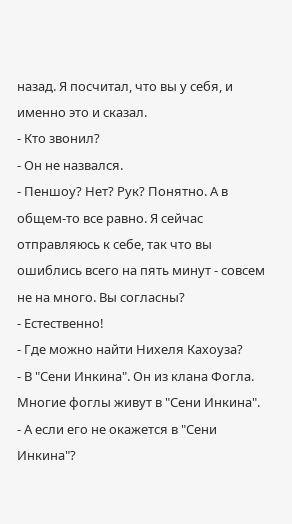назад. Я посчитал, что вы у себя, и именно это и сказал.
- Кто звонил?
- Он не назвался.
- Пеншоу? Нет? Рук? Понятно. А в общем-то все равно. Я сейчас отправляюсь к себе, так что вы ошиблись всего на пять минут - совсем не на много. Вы согласны?
- Естественно!
- Где можно найти Нихеля Кахоуза?
- В "Сени Инкина". Он из клана Фогла. Многие фоглы живут в "Сени Инкина".
- А если его не окажется в "Сени Инкина"?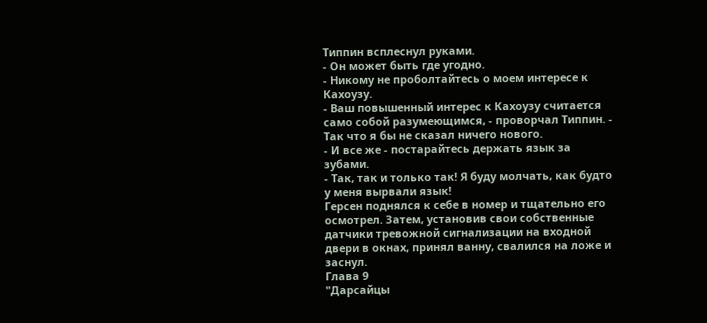Типпин всплеснул руками.
- Он может быть где угодно.
- Никому не проболтайтесь о моем интересе к Кахоузу.
- Ваш повышенный интерес к Кахоузу считается само собой разумеющимся, - проворчал Типпин. - Так что я бы не сказал ничего нового.
- И все же - постарайтесь держать язык за зубами.
- Так, так и только так! Я буду молчать, как будто у меня вырвали язык!
Герсен поднялся к себе в номер и тщательно его осмотрел. Затем, установив свои собственные датчики тревожной сигнализации на входной двери в окнах, принял ванну, свалился на ложе и заснул.
Глава 9
"Дарсайцы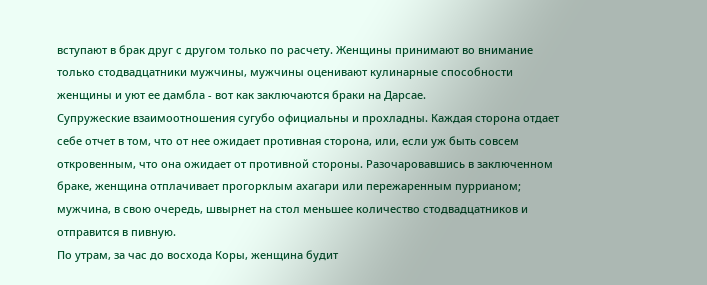вступают в брак друг с другом только по расчету. Женщины принимают во внимание только стодвадцатники мужчины, мужчины оценивают кулинарные способности женщины и уют ее дамбла - вот как заключаются браки на Дарсае.
Супружеские взаимоотношения сугубо официальны и прохладны. Каждая сторона отдает себе отчет в том, что от нее ожидает противная сторона, или, если уж быть совсем откровенным, что она ожидает от противной стороны. Разочаровавшись в заключенном браке, женщина отплачивает прогорклым ахагари или пережаренным пуррианом; мужчина, в свою очередь, швырнет на стол меньшее количество стодвадцатников и отправится в пивную.
По утрам, за час до восхода Коры, женщина будит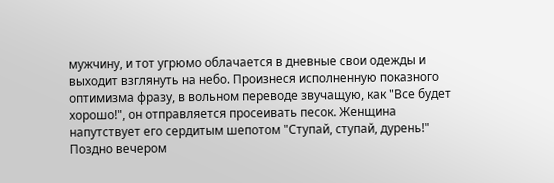мужчину, и тот угрюмо облачается в дневные свои одежды и выходит взглянуть на небо. Произнеся исполненную показного оптимизма фразу, в вольном переводе звучащую, как "Все будет хорошо!", он отправляется просеивать песок. Женщина напутствует его сердитым шепотом "Ступай, ступай, дурень!"
Поздно вечером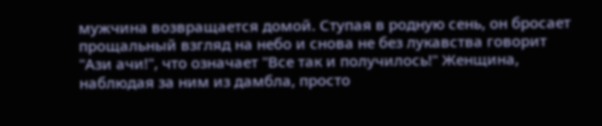мужчина возвращается домой. Ступая в родную сень, он бросает прощальный взгляд на небо и снова не без лукавства говорит "Ази ачи!", что означает "Все так и получилось!" Женщина, наблюдая за ним из дамбла, просто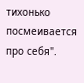тихонько посмеивается про себя".